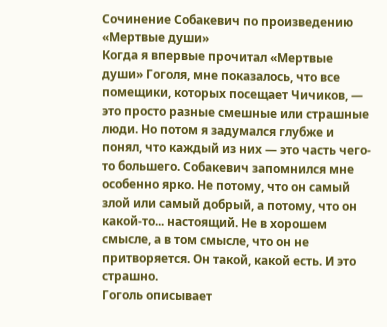Сочинение Собакевич по произведению «Мертвые души»
Когда я впервые прочитал «Мертвые души» Гоголя, мне показалось, что все помещики, которых посещает Чичиков, — это просто разные смешные или страшные люди. Но потом я задумался глубже и понял, что каждый из них — это часть чего-то большего. Собакевич запомнился мне особенно ярко. Не потому, что он самый злой или самый добрый, а потому, что он какой-то... настоящий. Не в хорошем смысле, а в том смысле, что он не притворяется. Он такой, какой есть. И это страшно.
Гоголь описывает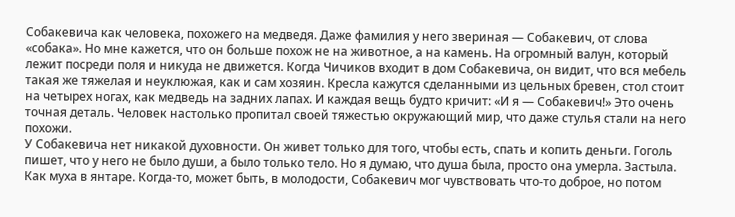Собакевича как человека, похожего на медведя. Даже фамилия у него звериная — Собакевич, от слова «собака». Но мне кажется, что он больше похож не на животное, а на камень. На огромный валун, который лежит посреди поля и никуда не движется. Когда Чичиков входит в дом Собакевича, он видит, что вся мебель такая же тяжелая и неуклюжая, как и сам хозяин. Кресла кажутся сделанными из цельных бревен, стол стоит на четырех ногах, как медведь на задних лапах. И каждая вещь будто кричит: «И я — Собакевич!» Это очень точная деталь. Человек настолько пропитал своей тяжестью окружающий мир, что даже стулья стали на него похожи.
У Собакевича нет никакой духовности. Он живет только для того, чтобы есть, спать и копить деньги. Гоголь пишет, что у него не было души, а было только тело. Но я думаю, что душа была, просто она умерла. Застыла. Как муха в янтаре. Когда-то, может быть, в молодости, Собакевич мог чувствовать что-то доброе, но потом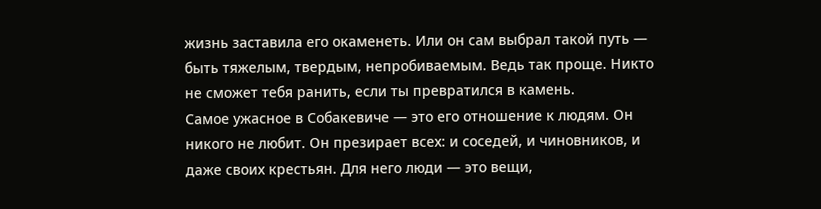жизнь заставила его окаменеть. Или он сам выбрал такой путь — быть тяжелым, твердым, непробиваемым. Ведь так проще. Никто не сможет тебя ранить, если ты превратился в камень.
Самое ужасное в Собакевиче — это его отношение к людям. Он никого не любит. Он презирает всех: и соседей, и чиновников, и даже своих крестьян. Для него люди — это вещи,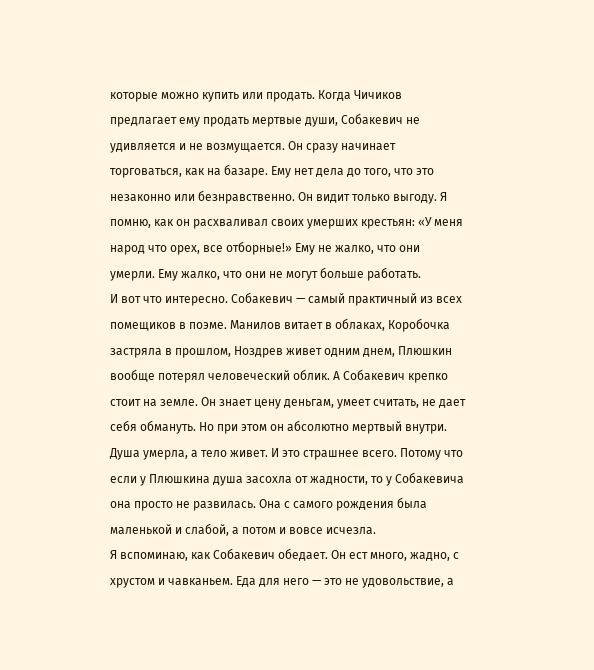которые можно купить или продать. Когда Чичиков предлагает ему продать мертвые души, Собакевич не удивляется и не возмущается. Он сразу начинает торговаться, как на базаре. Ему нет дела до того, что это незаконно или безнравственно. Он видит только выгоду. Я помню, как он расхваливал своих умерших крестьян: «У меня народ что орех, все отборные!» Ему не жалко, что они умерли. Ему жалко, что они не могут больше работать.
И вот что интересно. Собакевич — самый практичный из всех помещиков в поэме. Манилов витает в облаках, Коробочка застряла в прошлом, Ноздрев живет одним днем, Плюшкин вообще потерял человеческий облик. А Собакевич крепко стоит на земле. Он знает цену деньгам, умеет считать, не дает себя обмануть. Но при этом он абсолютно мертвый внутри. Душа умерла, а тело живет. И это страшнее всего. Потому что если у Плюшкина душа засохла от жадности, то у Собакевича она просто не развилась. Она с самого рождения была маленькой и слабой, а потом и вовсе исчезла.
Я вспоминаю, как Собакевич обедает. Он ест много, жадно, с хрустом и чавканьем. Еда для него — это не удовольствие, а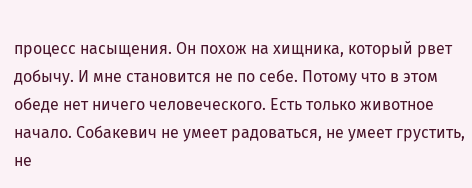процесс насыщения. Он похож на хищника, который рвет добычу. И мне становится не по себе. Потому что в этом обеде нет ничего человеческого. Есть только животное начало. Собакевич не умеет радоваться, не умеет грустить, не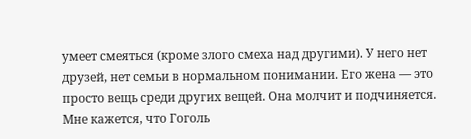умеет смеяться (кроме злого смеха над другими). У него нет друзей, нет семьи в нормальном понимании. Его жена — это просто вещь среди других вещей. Она молчит и подчиняется.
Мне кажется, что Гоголь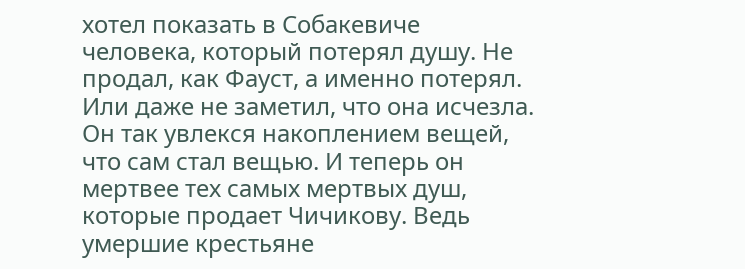хотел показать в Собакевиче человека, который потерял душу. Не продал, как Фауст, а именно потерял. Или даже не заметил, что она исчезла. Он так увлекся накоплением вещей, что сам стал вещью. И теперь он мертвее тех самых мертвых душ, которые продает Чичикову. Ведь умершие крестьяне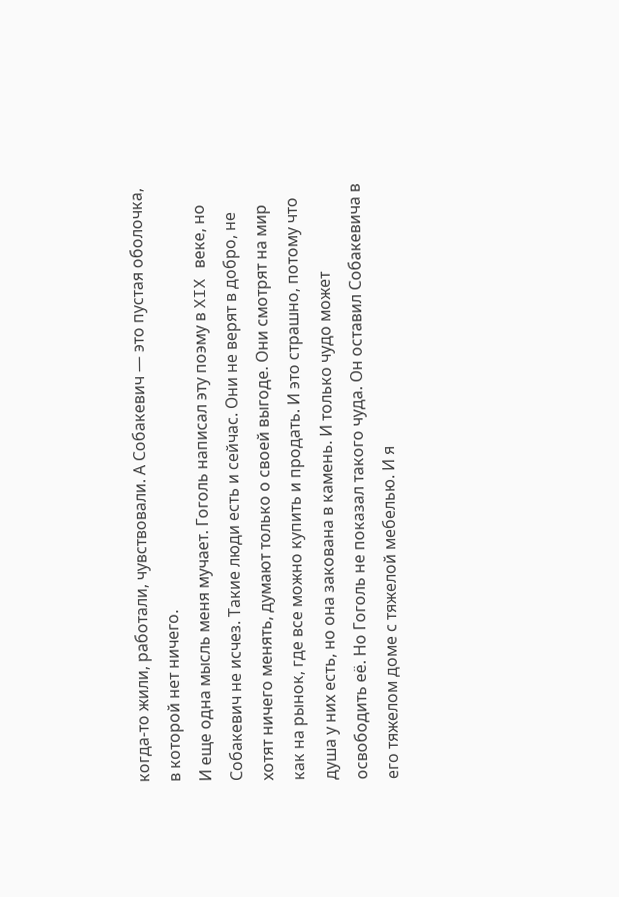когда-то жили, работали, чувствовали. А Собакевич — это пустая оболочка, в которой нет ничего.
И еще одна мысль меня мучает. Гоголь написал эту поэму в XIX веке, но Собакевич не исчез. Такие люди есть и сейчас. Они не верят в добро, не хотят ничего менять, думают только о своей выгоде. Они смотрят на мир как на рынок, где все можно купить и продать. И это страшно, потому что душа у них есть, но она закована в камень. И только чудо может освободить её. Но Гоголь не показал такого чуда. Он оставил Собакевича в его тяжелом доме с тяжелой мебелью. И я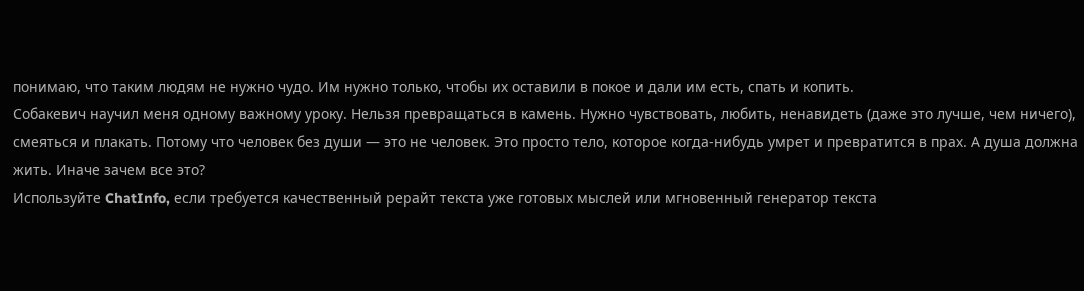понимаю, что таким людям не нужно чудо. Им нужно только, чтобы их оставили в покое и дали им есть, спать и копить.
Собакевич научил меня одному важному уроку. Нельзя превращаться в камень. Нужно чувствовать, любить, ненавидеть (даже это лучше, чем ничего), смеяться и плакать. Потому что человек без души — это не человек. Это просто тело, которое когда-нибудь умрет и превратится в прах. А душа должна жить. Иначе зачем все это?
Используйте ChatInfo, если требуется качественный рерайт текста уже готовых мыслей или мгновенный генератор текста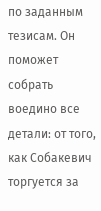по заданным тезисам. Он поможет собрать воедино все детали: от того, как Собакевич торгуется за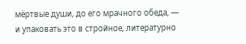мёртвые души, до его мрачного обеда, — и упаковать это в стройное, литературно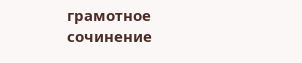грамотное сочинение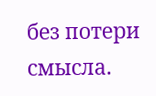без потери смысла.